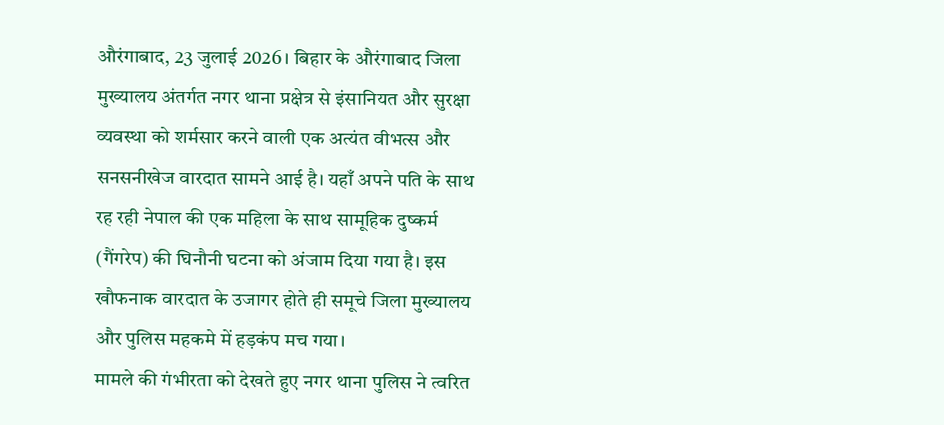औरंगाबाद, 23 जुलाई 2026। बिहार के औरंगाबाद जिला मुख्यालय अंतर्गत नगर थाना प्रक्षेत्र से इंसानियत और सुरक्षा व्यवस्था को शर्मसार करने वाली एक अत्यंत वीभत्स और सनसनीखेज वारदात सामने आई है। यहाँ अपने पति के साथ रह रही नेपाल की एक महिला के साथ सामूहिक दुष्कर्म (गैंगरेप) की घिनौनी घटना को अंजाम दिया गया है। इस खौफनाक वारदात के उजागर होते ही समूचे जिला मुख्यालय और पुलिस महकमे में हड़कंप मच गया।
मामले की गंभीरता को देखते हुए नगर थाना पुलिस ने त्वरित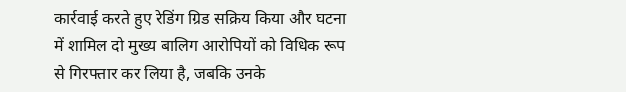कार्रवाई करते हुए रेडिंग ग्रिड सक्रिय किया और घटना में शामिल दो मुख्य बालिग आरोपियों को विधिक रूप से गिरफ्तार कर लिया है, जबकि उनके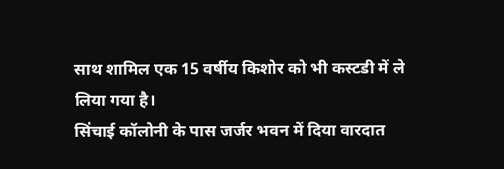साथ शामिल एक 15 वर्षीय किशोर को भी कस्टडी में ले लिया गया है।
सिंचाई कॉलोनी के पास जर्जर भवन में दिया वारदात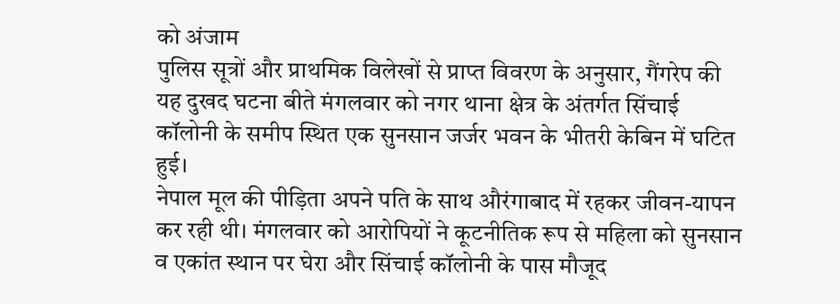को अंजाम
पुलिस सूत्रों और प्राथमिक विलेखों से प्राप्त विवरण के अनुसार, गैंगरेप की यह दुखद घटना बीते मंगलवार को नगर थाना क्षेत्र के अंतर्गत सिंचाई कॉलोनी के समीप स्थित एक सुनसान जर्जर भवन के भीतरी केबिन में घटित हुई।
नेपाल मूल की पीड़िता अपने पति के साथ औरंगाबाद में रहकर जीवन-यापन कर रही थी। मंगलवार को आरोपियों ने कूटनीतिक रूप से महिला को सुनसान व एकांत स्थान पर घेरा और सिंचाई कॉलोनी के पास मौजूद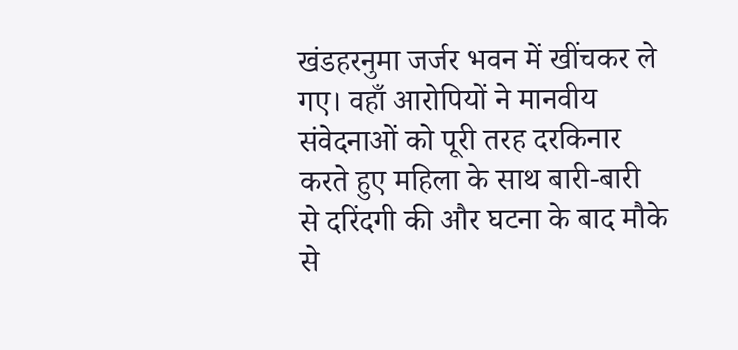खंडहरनुमा जर्जर भवन में खींचकर ले गए। वहाँ आरोपियों ने मानवीय संवेदनाओं को पूरी तरह दरकिनार करते हुए महिला के साथ बारी-बारी से दरिंदगी की और घटना के बाद मौके से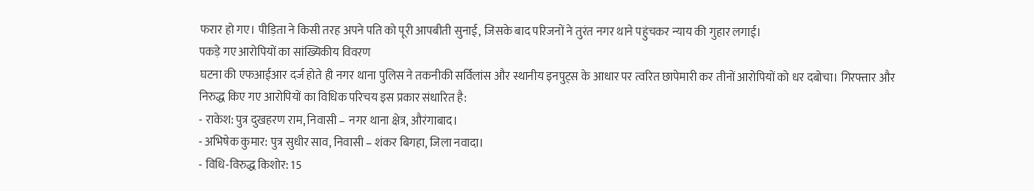फरार हो गए। पीड़िता ने किसी तरह अपने पति को पूरी आपबीती सुनाई, जिसके बाद परिजनों ने तुरंत नगर थाने पहुंचकर न्याय की गुहार लगाई।
पकड़े गए आरोपियों का सांख्यिकीय विवरण
घटना की एफआईआर दर्ज होते ही नगर थाना पुलिस ने तकनीकी सर्विलांस और स्थानीय इनपुट्स के आधार पर त्वरित छापेमारी कर तीनों आरोपियों को धर दबोचा। गिरफ्तार और निरुद्ध किए गए आरोपियों का विधिक परिचय इस प्रकार संधारित है:
- राकेश: पुत्र दुखहरण राम, निवासी – नगर थाना क्षेत्र, औरंगाबाद।
- अभिषेक कुमार: पुत्र सुधीर साव, निवासी – शंकर बिगहा, जिला नवादा।
- विधि-विरुद्ध किशोर: 15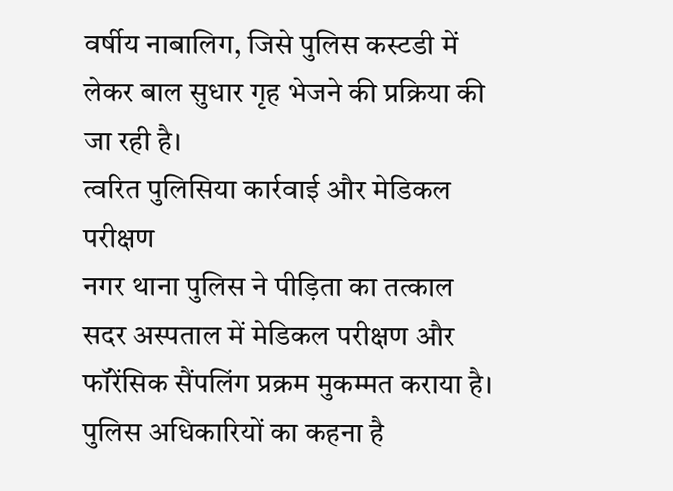वर्षीय नाबालिग, जिसे पुलिस कस्टडी में लेकर बाल सुधार गृह भेजने की प्रक्रिया की जा रही है।
त्वरित पुलिसिया कार्रवाई और मेडिकल परीक्षण
नगर थाना पुलिस ने पीड़िता का तत्काल सदर अस्पताल में मेडिकल परीक्षण और फॉरेंसिक सैंपलिंग प्रक्रम मुकम्मत कराया है। पुलिस अधिकारियों का कहना है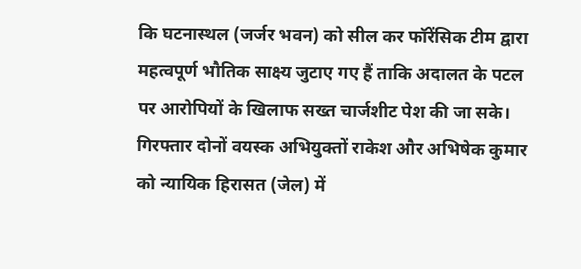कि घटनास्थल (जर्जर भवन) को सील कर फॉरेंसिक टीम द्वारा महत्वपूर्ण भौतिक साक्ष्य जुटाए गए हैं ताकि अदालत के पटल पर आरोपियों के खिलाफ सख्त चार्जशीट पेश की जा सके।
गिरफ्तार दोनों वयस्क अभियुक्तों राकेश और अभिषेक कुमार को न्यायिक हिरासत (जेल) में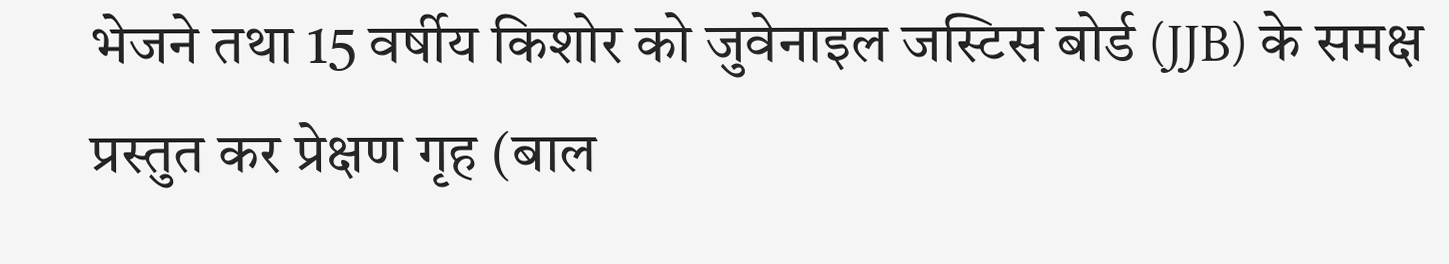भेजने तथा 15 वर्षीय किशोर को जुवेनाइल जस्टिस बोर्ड (JJB) के समक्ष प्रस्तुत कर प्रेक्षण गृह (बाल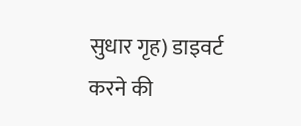सुधार गृह) डाइवर्ट करने की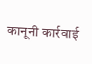कानूनी कार्रवाई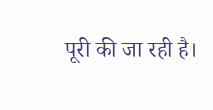पूरी की जा रही है।